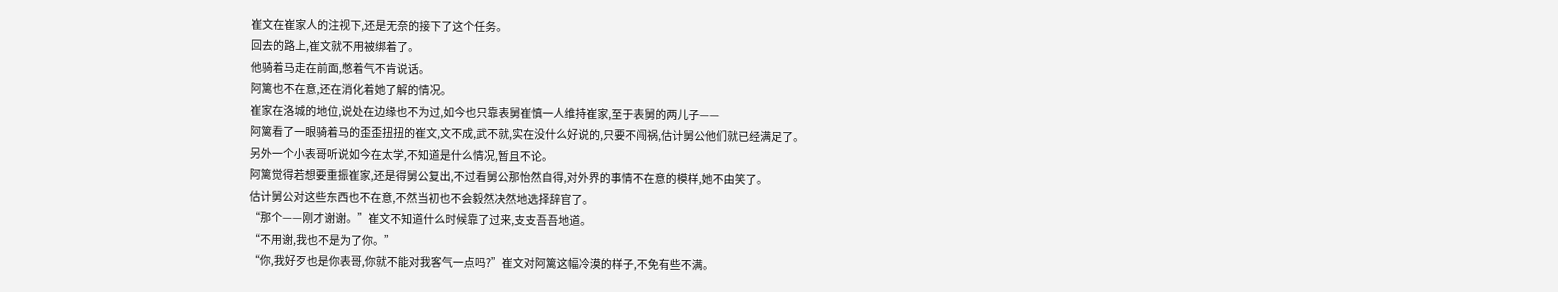崔文在崔家人的注视下,还是无奈的接下了这个任务。
回去的路上,崔文就不用被绑着了。
他骑着马走在前面,憋着气不肯说话。
阿篱也不在意,还在消化着她了解的情况。
崔家在洛城的地位,说处在边缘也不为过,如今也只靠表舅崔慎一人维持崔家,至于表舅的两儿子——
阿篱看了一眼骑着马的歪歪扭扭的崔文,文不成,武不就,实在没什么好说的,只要不闯祸,估计舅公他们就已经满足了。
另外一个小表哥听说如今在太学,不知道是什么情况,暂且不论。
阿篱觉得若想要重振崔家,还是得舅公复出,不过看舅公那怡然自得,对外界的事情不在意的模样,她不由笑了。
估计舅公对这些东西也不在意,不然当初也不会毅然决然地选择辞官了。
“那个——刚才谢谢。”崔文不知道什么时候靠了过来,支支吾吾地道。
“不用谢,我也不是为了你。”
“你,我好歹也是你表哥,你就不能对我客气一点吗?”崔文对阿篱这幅冷漠的样子,不免有些不满。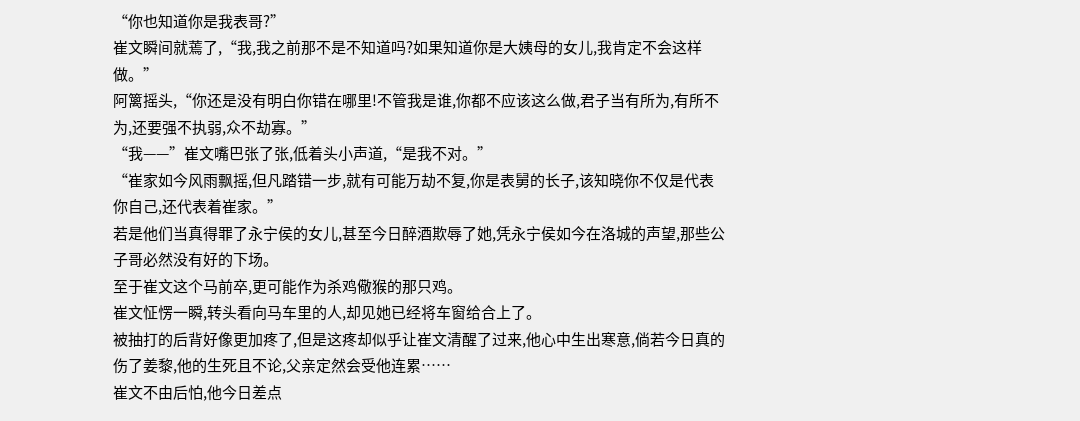“你也知道你是我表哥?”
崔文瞬间就蔫了,“我,我之前那不是不知道吗?如果知道你是大姨母的女儿,我肯定不会这样做。”
阿篱摇头,“你还是没有明白你错在哪里!不管我是谁,你都不应该这么做,君子当有所为,有所不为,还要强不执弱,众不劫寡。”
“我——”崔文嘴巴张了张,低着头小声道,“是我不对。”
“崔家如今风雨飘摇,但凡踏错一步,就有可能万劫不复,你是表舅的长子,该知晓你不仅是代表你自己,还代表着崔家。”
若是他们当真得罪了永宁侯的女儿,甚至今日醉酒欺辱了她,凭永宁侯如今在洛城的声望,那些公子哥必然没有好的下场。
至于崔文这个马前卒,更可能作为杀鸡儆猴的那只鸡。
崔文怔愣一瞬,转头看向马车里的人,却见她已经将车窗给合上了。
被抽打的后背好像更加疼了,但是这疼却似乎让崔文清醒了过来,他心中生出寒意,倘若今日真的伤了姜黎,他的生死且不论,父亲定然会受他连累……
崔文不由后怕,他今日差点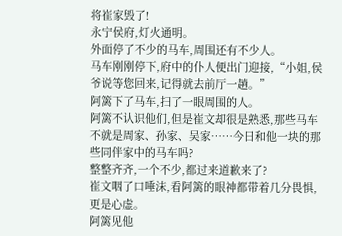将崔家毁了!
永宁侯府,灯火通明。
外面停了不少的马车,周围还有不少人。
马车刚刚停下,府中的仆人便出门迎接,“小姐,侯爷说等您回来,记得就去前厅一趟。”
阿篱下了马车,扫了一眼周围的人。
阿篱不认识他们,但是崔文却很是熟悉,那些马车不就是周家、孙家、吴家……今日和他一块的那些同伴家中的马车吗?
整整齐齐,一个不少,都过来道歉来了?
崔文咽了口唾沫,看阿篱的眼神都带着几分畏惧,更是心虚。
阿篱见他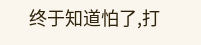终于知道怕了,打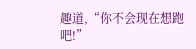趣道,“你不会现在想跑吧!”